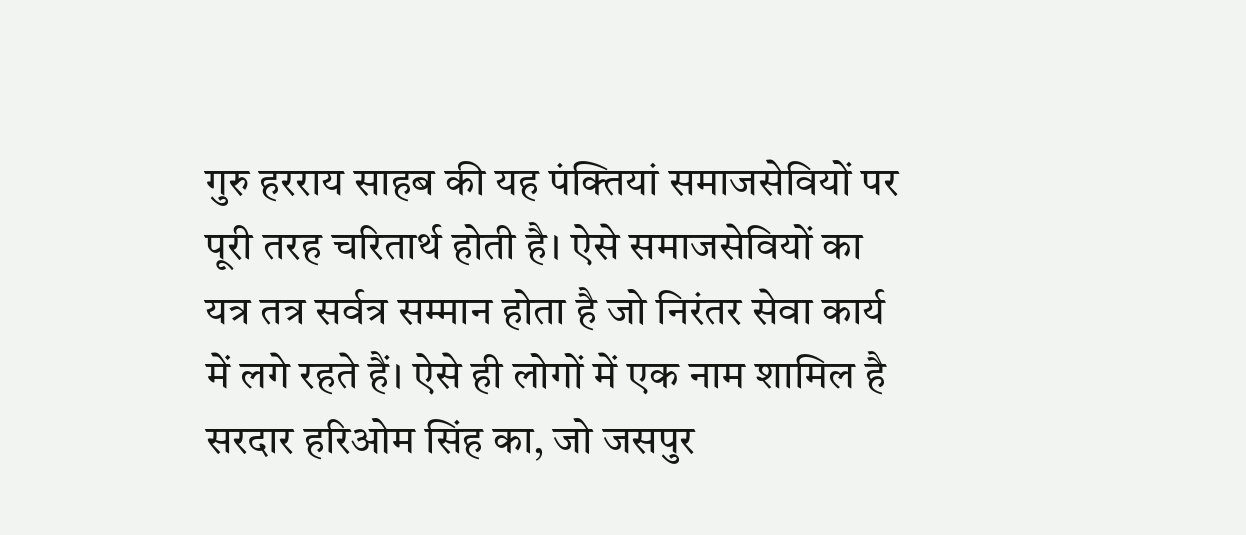गुरु हरराय साहब की यह पंक्तियां समाजसेवियों पर पूरी तरह चरितार्थ होती है। ऐसे समाजसेवियों का यत्र तत्र सर्वत्र सम्मान होता है जो निरंतर सेवा कार्य में लगे रहते हैं। ऐसे ही लोगों में एक नाम शामिल है सरदार हरिओम सिंह का, जो जसपुर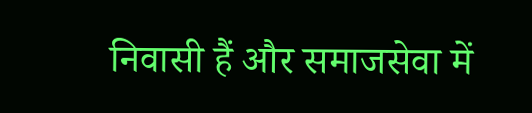निवासी हैं और समाजसेवा में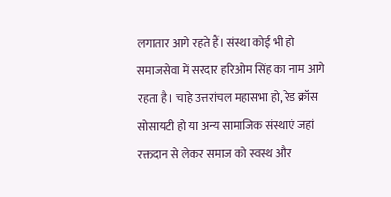लगातार आगे रहते हैं। संस्था कोई भी हो समाजसेवा में सरदार हरिओम सिंह का नाम आगे रहता है। चाहे उत्तरांचल महासभा हो, रेड क्रॉस सोसायटी हो या अन्य सामाजिक संस्थाएं जहां रक्तदान से लेकर समाज को स्वस्थ और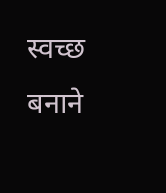स्वच्छ बनाने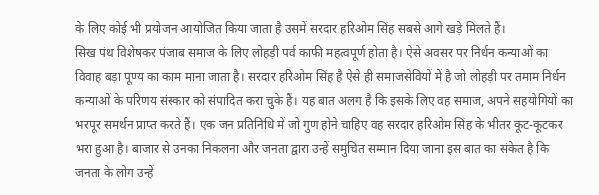के लिए कोई भी प्रयोजन आयोजित किया जाता है उसमें सरदार हरिओम सिंह सबसे आगे खड़े मिलते हैं।
सिख पंथ विशेषकर पंजाब समाज के लिए लोहड़ी पर्व काफी महत्वपूर्ण होता है। ऐसे अवसर पर निर्धन कन्याओं का विवाह बड़ा पूण्य का काम माना जाता है। सरदार हरिओम सिंह है ऐसे ही समाजसेवियों में है जो लोहड़ी पर तमाम निर्धन कन्याओं के परिणय संस्कार को संपादित करा चुके हैं। यह बात अलग है कि इसके लिए वह समाज, अपने सहयोगियों का भरपूर समर्थन प्राप्त करते हैं। एक जन प्रतिनिधि में जो गुण होने चाहिए वह सरदार हरिओम सिंह के भीतर कूट-कूटकर भरा हुआ है। बाजार से उनका निकलना और जनता द्वारा उन्हें समुचित सम्मान दिया जाना इस बात का संकेत है कि जनता के लोग उन्हें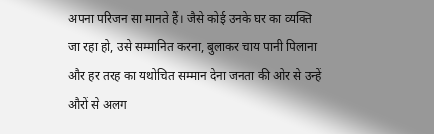अपना परिजन सा मानते हैं। जैसे कोई उनके घर का व्यक्ति जा रहा हो, उसे सम्मानित करना, बुलाकर चाय पानी पिलाना और हर तरह का यथोचित सम्मान देना जनता की ओर से उन्हें औरों से अलग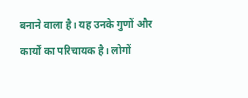बनाने वाला है। यह उनके गुणों और कार्यों का परिचायक है। लोगों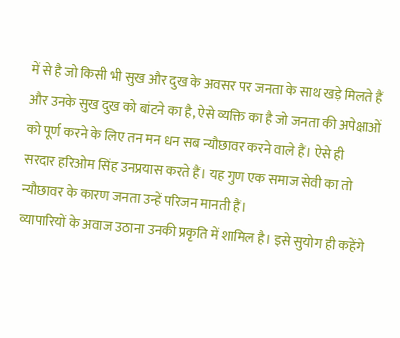में से है जो किसी भी सुख और दुख के अवसर पर जनता के साथ खड़े मिलते हैं और उनके सुख दुख को बांटने का है, ऐसे व्यक्ति का है जो जनता की अपेक्षाओं को पूर्ण करने के लिए तन मन धन सब न्यौछावर करने वाले हैं। ऐसे ही
सरदार हरिओम सिंह उनप्रयास करते हैं। यह गुण एक समाज सेवी का तो न्यौछावर के कारण जनता उन्हें परिजन मानती हैं।
व्यापारियों के अवाज उठाना उनकी प्रकृति में शामिल है। इसे सुयोग ही कहेंगे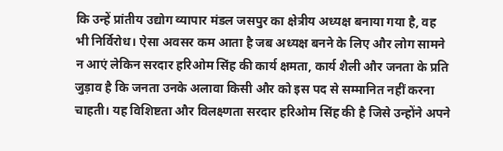कि उन्हें प्रांतीय उद्योग व्यापार मंडल जसपुर का क्षेत्रीय अध्यक्ष बनाया गया है, वह भी निर्विरोध। ऐसा अवसर कम आता है जब अध्यक्ष बनने के लिए और लोग सामने न आएं लेकिन सरदार हरिओम सिंह की कार्य क्षमता, कार्य शैली और जनता के प्रति जुड़ाव है कि जनता उनके अलावा किसी और को इस पद से सम्मानित नहीं करना चाहती। यह विशिष्टता और विलक्ष्णता सरदार हरिओम सिंह की है जिसे उन्होंने अपने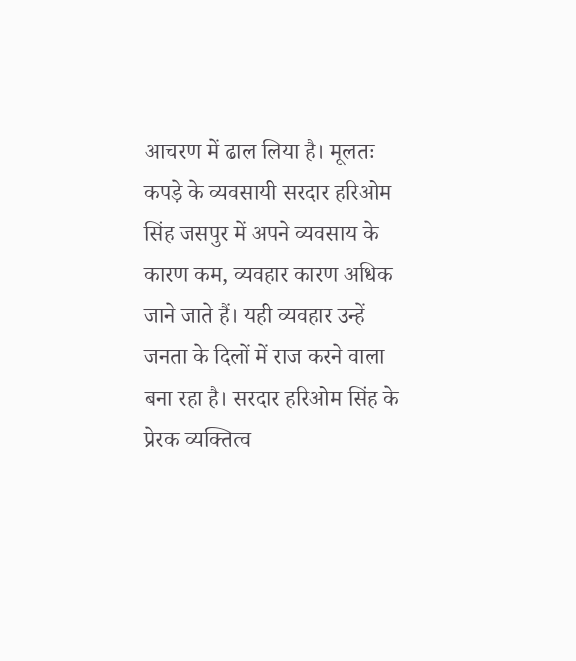आचरण में ढाल लिया है। मूलतः कपड़े के व्यवसायी सरदार हरिओम सिंह जसपुर में अपने व्यवसाय के कारण कम, व्यवहार कारण अधिक जाने जाते हैं। यही व्यवहार उन्हें जनता के दिलों में राज करने वाला बना रहा है। सरदार हरिओम सिंह के प्रेरक व्यक्तित्व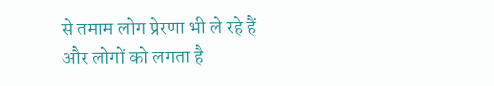से तमाम लोग प्रेरणा भी ले रहे हैं और लोगों को लगता है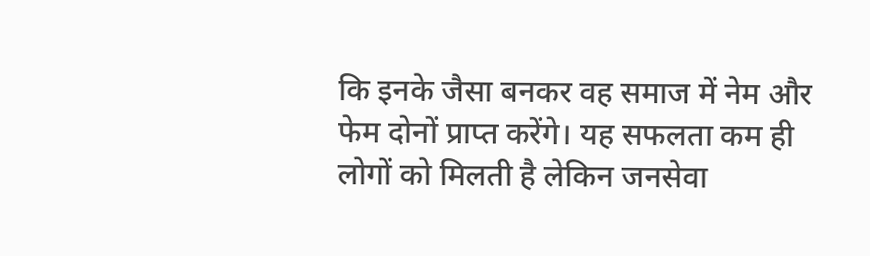कि इनके जैसा बनकर वह समाज में नेम और फेम दोनों प्राप्त करेंगे। यह सफलता कम ही लोगों को मिलती है लेकिन जनसेवा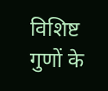विशिष्ट गुणों के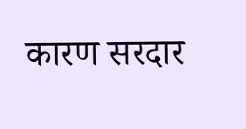कारण सरदार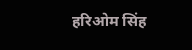हरिओम सिंह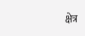क्षेत्र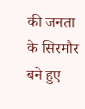की जनता के सिरमौर बने हुए